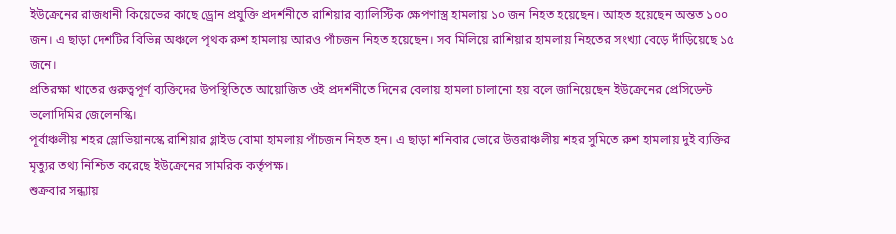ইউক্রেনের রাজধানী কিয়েভের কাছে ড্রোন প্রযুক্তি প্রদর্শনীতে রাশিয়ার ব্যালিস্টিক ক্ষেপণাস্ত্র হামলায় ১০ জন নিহত হয়েছেন। আহত হয়েছেন অন্তত ১০০ জন। এ ছাড়া দেশটির বিভিন্ন অঞ্চলে পৃথক রুশ হামলায় আরও পাঁচজন নিহত হয়েছেন। সব মিলিয়ে রাশিয়ার হামলায় নিহতের সংখ্যা বেড়ে দাঁড়িয়েছে ১৫ জনে।
প্রতিরক্ষা খাতের গুরুত্বপূর্ণ ব্যক্তিদের উপস্থিতিতে আয়োজিত ওই প্রদর্শনীতে দিনের বেলায় হামলা চালানো হয় বলে জানিয়েছেন ইউক্রেনের প্রেসিডেন্ট ভলোদিমির জেলেনস্কি।
পূর্বাঞ্চলীয় শহর স্লোভিয়ানস্কে রাশিয়ার গ্লাইড বোমা হামলায় পাঁচজন নিহত হন। এ ছাড়া শনিবার ভোরে উত্তরাঞ্চলীয় শহর সুমিতে রুশ হামলায় দুই ব্যক্তির মৃত্যুর তথ্য নিশ্চিত করেছে ইউক্রেনের সামরিক কর্তৃপক্ষ।
শুক্রবার সন্ধ্যায়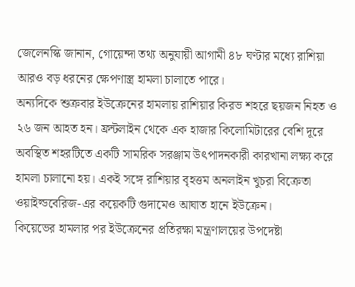জেলেনস্কি জানান, গোয়েন্দা তথ্য অনুযায়ী আগামী ৪৮ ঘণ্টার মধ্যে রাশিয়া আরও বড় ধরনের ক্ষেপণাস্ত্র হামলা চালাতে পারে।
অন্যদিকে শুক্রবার ইউক্রেনের হামলায় রাশিয়ার কিরভ শহরে ছয়জন নিহত ও ২৬ জন আহত হন। ফ্রন্টলাইন থেকে এক হাজার কিলোমিটারের বেশি দূরে অবস্থিত শহরটিতে একটি সামরিক সরঞ্জাম উৎপাদনকারী কারখানা লক্ষ্য করে হামলা চালানো হয়। একই সঙ্গে রাশিয়ার বৃহত্তম অনলাইন খুচরা বিক্রেতা ওয়াইল্ডবেরিজ-এর কয়েকটি গুদামেও আঘাত হানে ইউক্রেন।
কিয়েভের হামলার পর ইউক্রেনের প্রতিরক্ষা মন্ত্রণালয়ের উপদেষ্টা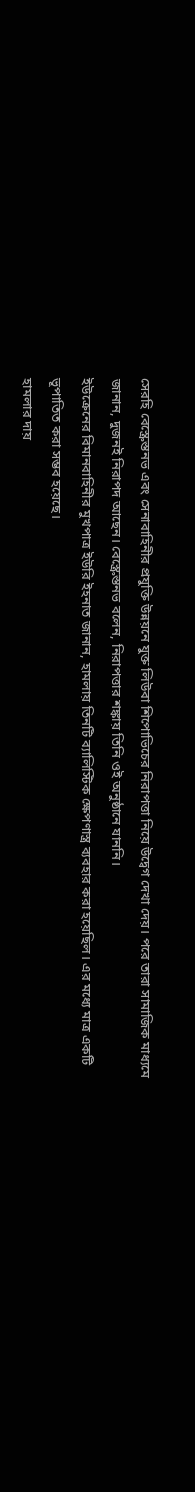সেরহি বেস্ক্রেস্তনভ এবং সেনাবাহিনীর প্রযুক্তি উন্নয়নে যুক্ত লিউবা শিপোভিচের নিরাপত্তা নিয়ে উদ্বেগ দেখা দেয়। পরে তারা সামাজিক মাধ্যমে জানান, দুজনই নিরাপদ আছেন। বেস্ক্রেস্তনভ বলেন, নিরাপত্তার শঙ্কায় তিনি ওই অনুষ্ঠানে যাননি।
ইউক্রেনের বিমানবাহিনীর মুখপাত্র ইউরি ইহনাত জানান, হামলায় তিনটি ব্যালিস্টিক ক্ষেপণাস্ত্র ব্যবহার করা হয়েছিল। এর মধ্যে মাত্র একটি ভূপাতিত করা সম্ভব হয়েছে।
হামলার দায়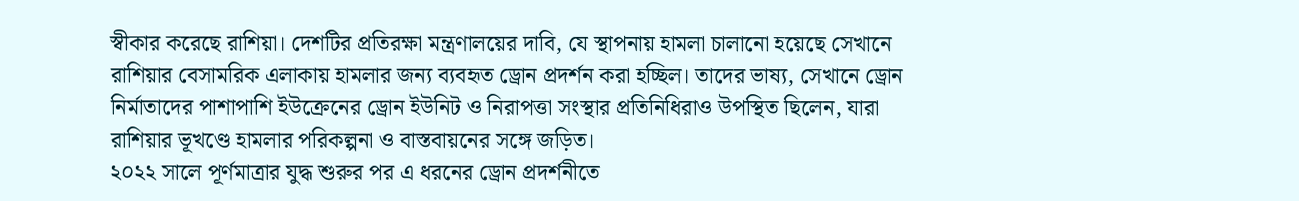স্বীকার করেছে রাশিয়া। দেশটির প্রতিরক্ষা মন্ত্রণালয়ের দাবি, যে স্থাপনায় হামলা চালানো হয়েছে সেখানে রাশিয়ার বেসামরিক এলাকায় হামলার জন্য ব্যবহৃত ড্রোন প্রদর্শন করা হচ্ছিল। তাদের ভাষ্য, সেখানে ড্রোন নির্মাতাদের পাশাপাশি ইউক্রেনের ড্রোন ইউনিট ও নিরাপত্তা সংস্থার প্রতিনিধিরাও উপস্থিত ছিলেন, যারা রাশিয়ার ভূখণ্ডে হামলার পরিকল্পনা ও বাস্তবায়নের সঙ্গে জড়িত।
২০২২ সালে পূর্ণমাত্রার যুদ্ধ শুরুর পর এ ধরনের ড্রোন প্রদর্শনীতে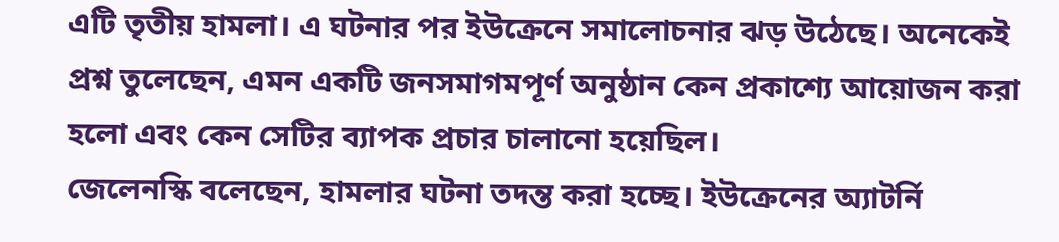এটি তৃতীয় হামলা। এ ঘটনার পর ইউক্রেনে সমালোচনার ঝড় উঠেছে। অনেকেই প্রশ্ন তুলেছেন, এমন একটি জনসমাগমপূর্ণ অনুষ্ঠান কেন প্রকাশ্যে আয়োজন করা হলো এবং কেন সেটির ব্যাপক প্রচার চালানো হয়েছিল।
জেলেনস্কি বলেছেন, হামলার ঘটনা তদন্ত করা হচ্ছে। ইউক্রেনের অ্যাটর্নি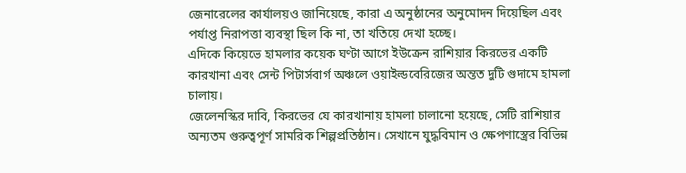জেনারেলের কার্যালয়ও জানিয়েছে, কারা এ অনুষ্ঠানের অনুমোদন দিয়েছিল এবং পর্যাপ্ত নিরাপত্তা ব্যবস্থা ছিল কি না, তা খতিয়ে দেখা হচ্ছে।
এদিকে কিয়েভে হামলার কয়েক ঘণ্টা আগে ইউক্রেন রাশিয়ার কিরভের একটি কারখানা এবং সেন্ট পিটার্সবার্গ অঞ্চলে ওয়াইল্ডবেরিজের অন্তত দুটি গুদামে হামলা চালায়।
জেলেনস্কির দাবি, কিরভের যে কারখানায় হামলা চালানো হয়েছে, সেটি রাশিয়ার অন্যতম গুরুত্বপূর্ণ সামরিক শিল্পপ্রতিষ্ঠান। সেখানে যুদ্ধবিমান ও ক্ষেপণাস্ত্রের বিভিন্ন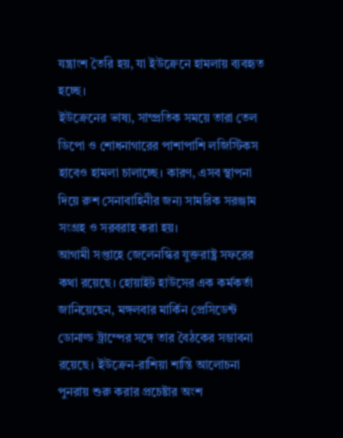যন্ত্রাংশ তৈরি হয়, যা ইউক্রেনে হামলায় ব্যবহৃত হচ্ছে।
ইউক্রেনের ভাষ্য, সাম্প্রতিক সময়ে তারা তেল ডিপো ও শোধনাগারের পাশাপাশি লজিস্টিকস হাবেও হামলা চালাচ্ছে। কারণ, এসব স্থাপনা দিয়ে রুশ সেনাবাহিনীর জন্য সামরিক সরঞ্জাম সংগ্রহ ও সরবরাহ করা হয়।
আগামী সপ্তাহে জেলেনস্কির যুক্তরাষ্ট্র সফরের কথা রয়েছে। হোয়াইট হাউসের এক কর্মকর্তা জানিয়েছেন, মঙ্গলবার মার্কিন প্রেসিডেন্ট ডোনাল্ড ট্রাম্পের সঙ্গে তার বৈঠকের সম্ভাবনা রয়েছে। ইউক্রেন-রাশিয়া শান্তি আলোচনা পুনরায় শুরু করার প্রচেষ্টার অংশ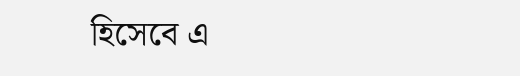হিসেবে এ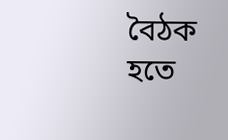বৈঠক হতে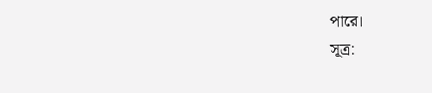পারে।
সূত্র: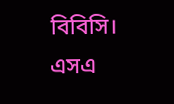বিবিসি।
এসএ